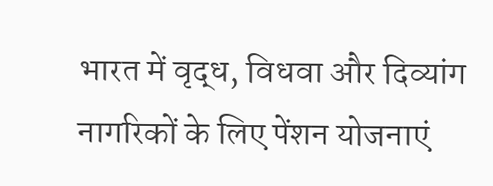भारत में वृद्ध, विधवा और दिव्यांग नागरिकों के लिए पेंशन योजनाएं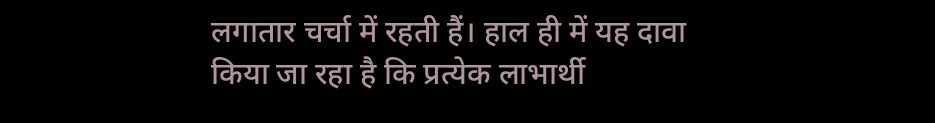लगातार चर्चा में रहती हैं। हाल ही में यह दावा किया जा रहा है कि प्रत्येक लाभार्थी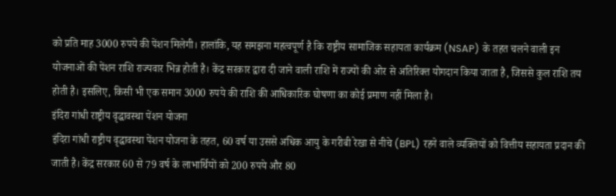को प्रति माह 3000 रुपये की पेंशन मिलेगी। हालांकि, यह समझना महत्वपूर्ण है कि राष्ट्रीय सामाजिक सहायता कार्यक्रम (NSAP) के तहत चलने वाली इन योजनाओं की पेंशन राशि राज्यवार भिन्न होती है। केंद्र सरकार द्वारा दी जाने वाली राशि में राज्यों की ओर से अतिरिक्त योगदान किया जाता है, जिससे कुल राशि तय होती है। इसलिए, किसी भी एक समान 3000 रुपये की राशि की आधिकारिक घोषणा का कोई प्रमाण नहीं मिला है।
इंदिरा गांधी राष्ट्रीय वृद्धावस्था पेंशन योजना
इंदिरा गांधी राष्ट्रीय वृद्धावस्था पेंशन योजना के तहत, 60 वर्ष या उससे अधिक आयु के गरीबी रेखा से नीचे (BPL) रहने वाले व्यक्तियों को वित्तीय सहायता प्रदान की जाती है। केंद्र सरकार 60 से 79 वर्ष के लाभार्थियों को 200 रुपये और 80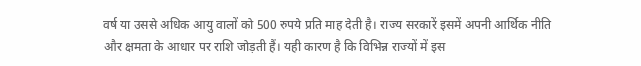वर्ष या उससे अधिक आयु वालों को 500 रुपये प्रति माह देती है। राज्य सरकारें इसमें अपनी आर्थिक नीति और क्षमता के आधार पर राशि जोड़ती हैं। यही कारण है कि विभिन्न राज्यों में इस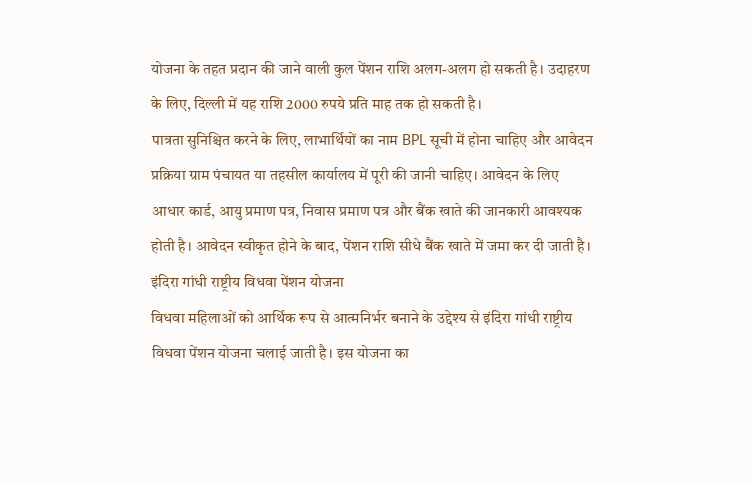योजना के तहत प्रदान की जाने वाली कुल पेंशन राशि अलग-अलग हो सकती है। उदाहरण के लिए, दिल्ली में यह राशि 2000 रुपये प्रति माह तक हो सकती है।
पात्रता सुनिश्चित करने के लिए, लाभार्थियों का नाम BPL सूची में होना चाहिए और आवेदन प्रक्रिया ग्राम पंचायत या तहसील कार्यालय में पूरी की जानी चाहिए। आवेदन के लिए आधार कार्ड, आयु प्रमाण पत्र, निवास प्रमाण पत्र और बैंक खाते की जानकारी आवश्यक होती है। आवेदन स्वीकृत होने के बाद, पेंशन राशि सीधे बैंक खाते में जमा कर दी जाती है।
इंदिरा गांधी राष्ट्रीय विधवा पेंशन योजना
विधवा महिलाओं को आर्थिक रूप से आत्मनिर्भर बनाने के उद्देश्य से इंदिरा गांधी राष्ट्रीय विधवा पेंशन योजना चलाई जाती है। इस योजना का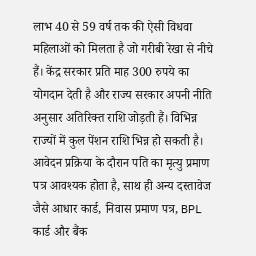लाभ 40 से 59 वर्ष तक की ऐसी विधवा महिलाओं को मिलता है जो गरीबी रेखा से नीचे हैं। केंद्र सरकार प्रति माह 300 रुपये का योगदान देती है और राज्य सरकार अपनी नीति अनुसार अतिरिक्त राशि जोड़ती हैं। विभिन्न राज्यों में कुल पेंशन राशि भिन्न हो सकती है।
आवेदन प्रक्रिया के दौरान पति का मृत्यु प्रमाण पत्र आवश्यक होता है, साथ ही अन्य दस्तावेज जैसे आधार कार्ड, निवास प्रमाण पत्र, BPL कार्ड और बैंक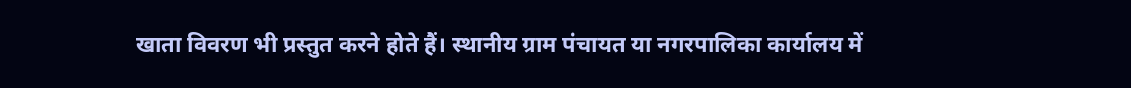खाता विवरण भी प्रस्तुत करने होते हैं। स्थानीय ग्राम पंचायत या नगरपालिका कार्यालय में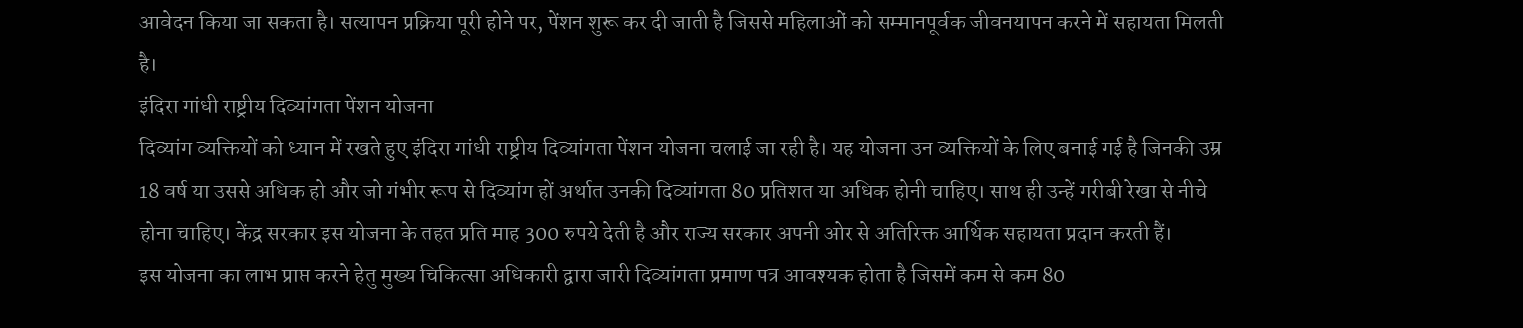आवेदन किया जा सकता है। सत्यापन प्रक्रिया पूरी होने पर, पेंशन शुरू कर दी जाती है जिससे महिलाओं को सम्मानपूर्वक जीवनयापन करने में सहायता मिलती है।
इंदिरा गांधी राष्ट्रीय दिव्यांगता पेंशन योजना
दिव्यांग व्यक्तियों को ध्यान में रखते हुए इंदिरा गांधी राष्ट्रीय दिव्यांगता पेंशन योजना चलाई जा रही है। यह योजना उन व्यक्तियों के लिए बनाई गई है जिनकी उम्र 18 वर्ष या उससे अधिक हो और जो गंभीर रूप से दिव्यांग हों अर्थात उनकी दिव्यांगता 80 प्रतिशत या अधिक होनी चाहिए। साथ ही उन्हें गरीबी रेखा से नीचे होना चाहिए। केंद्र सरकार इस योजना के तहत प्रति माह 300 रुपये देती है और राज्य सरकार अपनी ओर से अतिरिक्त आर्थिक सहायता प्रदान करती हैं।
इस योजना का लाभ प्राप्त करने हेतु मुख्य चिकित्सा अधिकारी द्वारा जारी दिव्यांगता प्रमाण पत्र आवश्यक होता है जिसमें कम से कम 80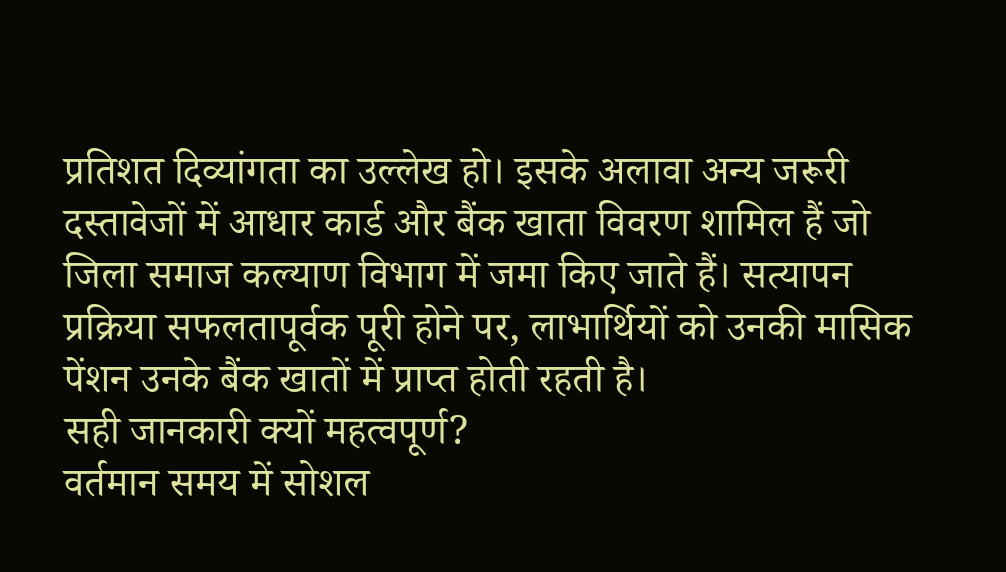प्रतिशत दिव्यांगता का उल्लेख हो। इसके अलावा अन्य जरूरी दस्तावेजों में आधार कार्ड और बैंक खाता विवरण शामिल हैं जो जिला समाज कल्याण विभाग में जमा किए जाते हैं। सत्यापन प्रक्रिया सफलतापूर्वक पूरी होने पर, लाभार्थियों को उनकी मासिक पेंशन उनके बैंक खातों में प्राप्त होती रहती है।
सही जानकारी क्यों महत्वपूर्ण?
वर्तमान समय में सोशल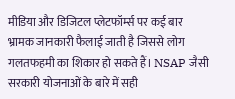मीडिया और डिजिटल प्लेटफॉर्म्स पर कई बार भ्रामक जानकारी फैलाई जाती है जिससे लोग गलतफहमी का शिकार हो सकते हैं। NSAP जैसी सरकारी योजनाओं के बारे में सही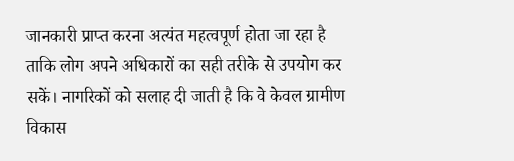जानकारी प्राप्त करना अत्यंत महत्वपूर्ण होता जा रहा है ताकि लोग अपने अधिकारों का सही तरीके से उपयोग कर सकें। नागरिकों को सलाह दी जाती है कि वे केवल ग्रामीण विकास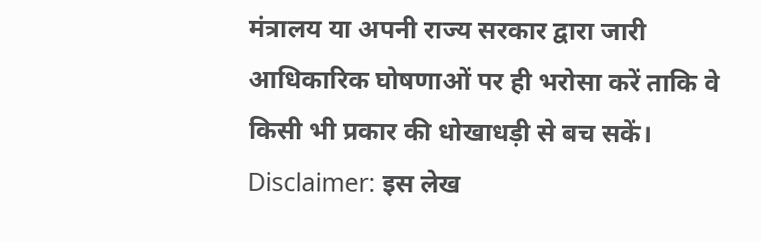मंत्रालय या अपनी राज्य सरकार द्वारा जारी आधिकारिक घोषणाओं पर ही भरोसा करें ताकि वे किसी भी प्रकार की धोखाधड़ी से बच सकें।
Disclaimer: इस लेख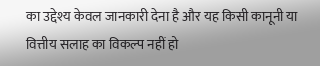का उद्देश्य केवल जानकारी देना है और यह किसी कानूनी या वित्तीय सलाह का विकल्प नहीं हो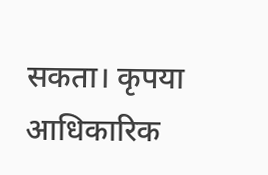सकता। कृपया आधिकारिक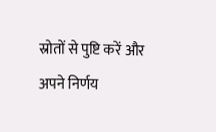स्रोतों से पुष्टि करें और अपने निर्णय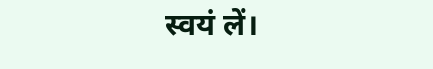स्वयं लें।